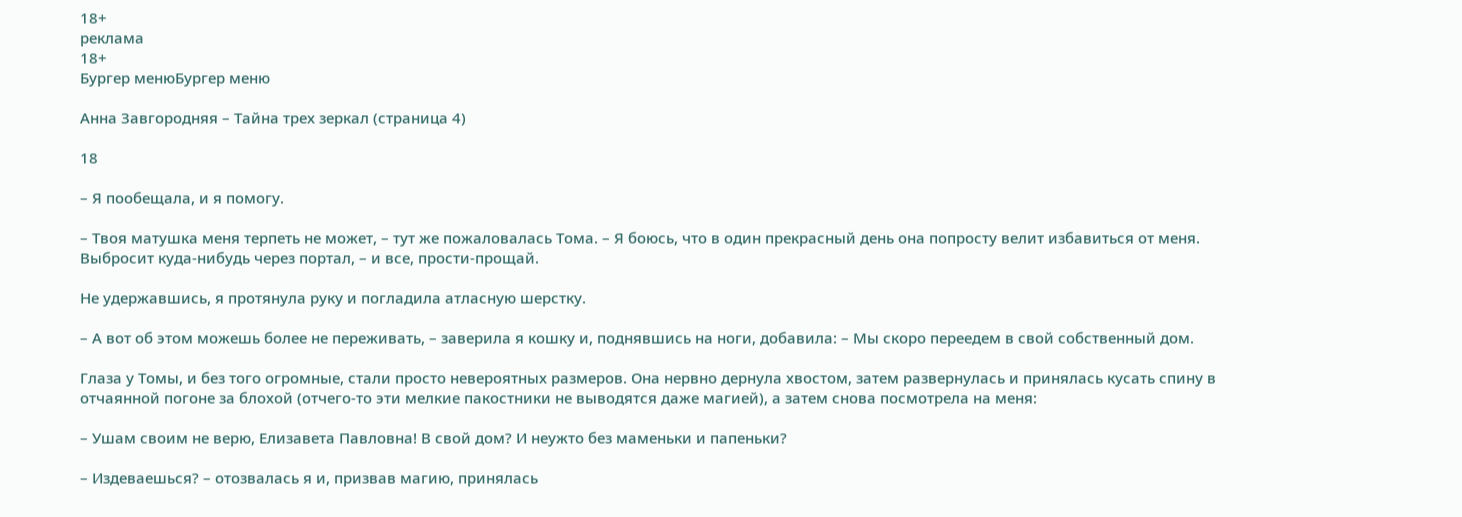18+
реклама
18+
Бургер менюБургер меню

Анна Завгородняя – Тайна трех зеркал (страница 4)

18

– Я пообещала, и я помогу.

– Твоя матушка меня терпеть не может, – тут же пожаловалась Тома. – Я боюсь, что в один прекрасный день она попросту велит избавиться от меня. Выбросит куда-нибудь через портал, – и все, прости-прощай.

Не удержавшись, я протянула руку и погладила атласную шерстку.

– А вот об этом можешь более не переживать, – заверила я кошку и, поднявшись на ноги, добавила: – Мы скоро переедем в свой собственный дом.

Глаза у Томы, и без того огромные, стали просто невероятных размеров. Она нервно дернула хвостом, затем развернулась и принялась кусать спину в отчаянной погоне за блохой (отчего-то эти мелкие пакостники не выводятся даже магией), а затем снова посмотрела на меня:

– Ушам своим не верю, Елизавета Павловна! В свой дом? И неужто без маменьки и папеньки?

– Издеваешься? – отозвалась я и, призвав магию, принялась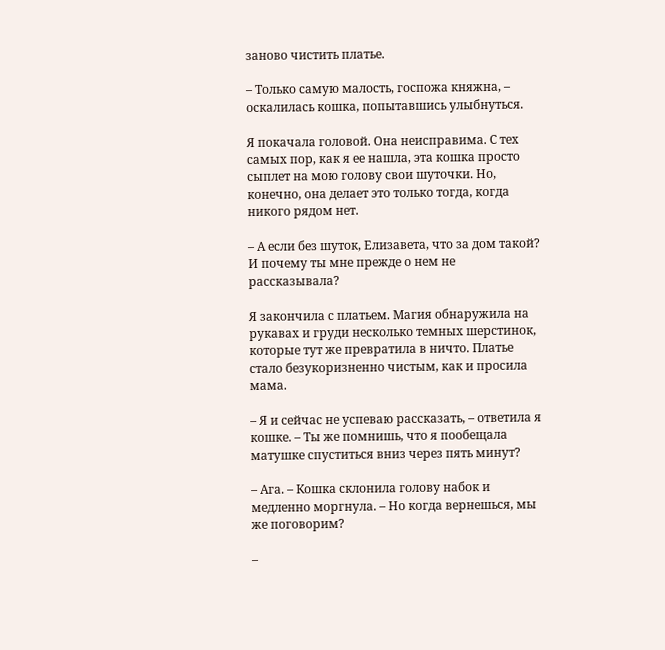заново чистить платье.

– Только самую малость, госпожа княжна, – оскалилась кошка, попытавшись улыбнуться.

Я покачала головой. Она неисправима. С тех самых пор, как я ее нашла, эта кошка просто сыплет на мою голову свои шуточки. Но, конечно, она делает это только тогда, когда никого рядом нет.

– А если без шуток, Елизавета, что за дом такой? И почему ты мне прежде о нем не рассказывала?

Я закончила с платьем. Магия обнаружила на рукавах и груди несколько темных шерстинок, которые тут же превратила в ничто. Платье стало безукоризненно чистым, как и просила мама.

– Я и сейчас не успеваю рассказать, – ответила я кошке. – Ты же помнишь, что я пообещала матушке спуститься вниз через пять минут?

– Ага. – Кошка склонила голову набок и медленно моргнула. – Но когда вернешься, мы же поговорим?

–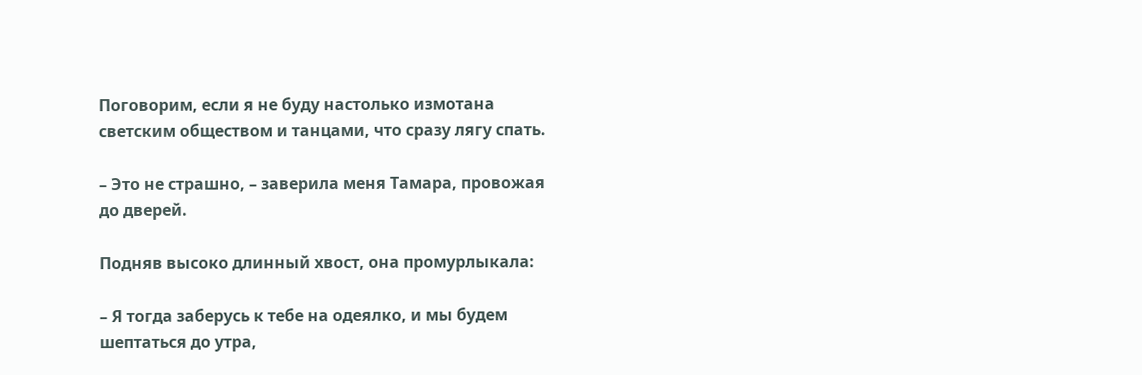Поговорим, если я не буду настолько измотана светским обществом и танцами, что сразу лягу спать.

– Это не страшно, – заверила меня Тамара, провожая до дверей.

Подняв высоко длинный хвост, она промурлыкала:

– Я тогда заберусь к тебе на одеялко, и мы будем шептаться до утра,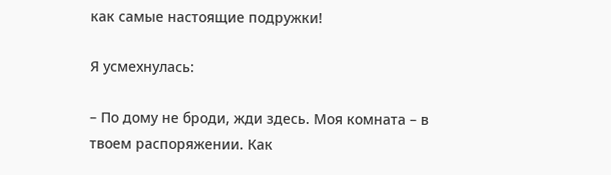как самые настоящие подружки!

Я усмехнулась:

– По дому не броди, жди здесь. Моя комната – в твоем распоряжении. Как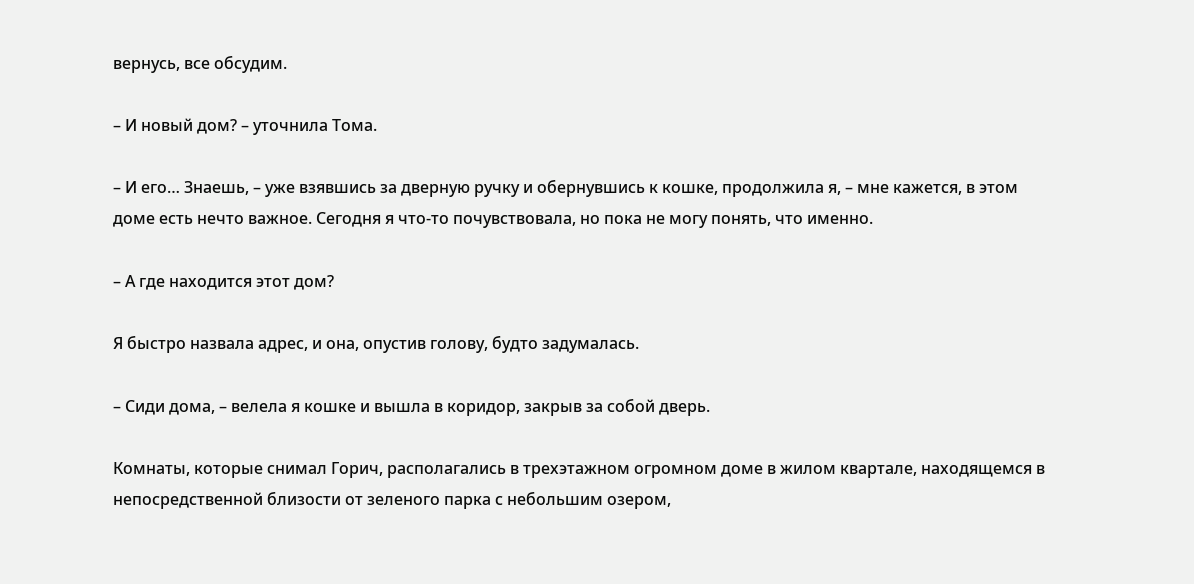вернусь, все обсудим.

– И новый дом? – уточнила Тома.

– И его… Знаешь, – уже взявшись за дверную ручку и обернувшись к кошке, продолжила я, – мне кажется, в этом доме есть нечто важное. Сегодня я что-то почувствовала, но пока не могу понять, что именно.

– А где находится этот дом?

Я быстро назвала адрес, и она, опустив голову, будто задумалась.

– Сиди дома, – велела я кошке и вышла в коридор, закрыв за собой дверь.

Комнаты, которые снимал Горич, располагались в трехэтажном огромном доме в жилом квартале, находящемся в непосредственной близости от зеленого парка с небольшим озером,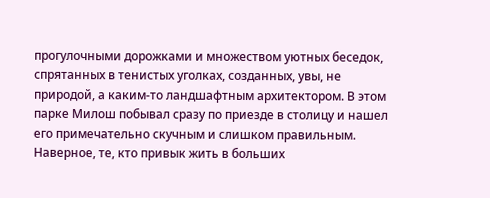прогулочными дорожками и множеством уютных беседок, спрятанных в тенистых уголках, созданных, увы, не природой, а каким-то ландшафтным архитектором. В этом парке Милош побывал сразу по приезде в столицу и нашел его примечательно скучным и слишком правильным. Наверное, те, кто привык жить в больших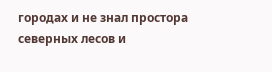городах и не знал простора северных лесов и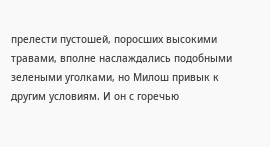прелести пустошей, поросших высокими травами, вполне наслаждались подобными зелеными уголками, но Милош привык к другим условиям. И он с горечью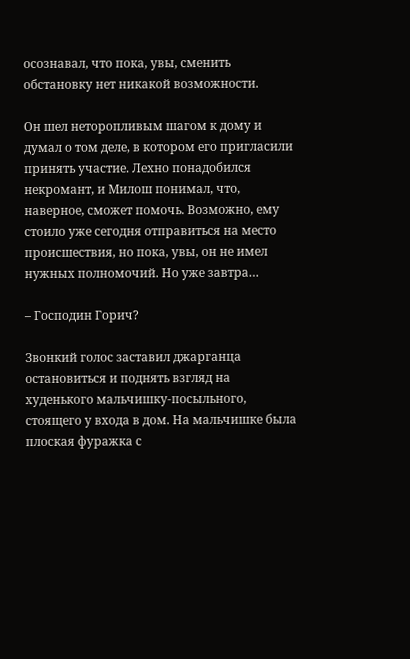осознавал, что пока, увы, сменить обстановку нет никакой возможности.

Он шел неторопливым шагом к дому и думал о том деле, в котором его пригласили принять участие. Лехно понадобился некромант, и Милош понимал, что, наверное, сможет помочь. Возможно, ему стоило уже сегодня отправиться на место происшествия, но пока, увы, он не имел нужных полномочий. Но уже завтра…

– Господин Горич?

Звонкий голос заставил джарганца остановиться и поднять взгляд на худенького мальчишку-посыльного, стоящего у входа в дом. На мальчишке была плоская фуражка с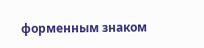форменным знаком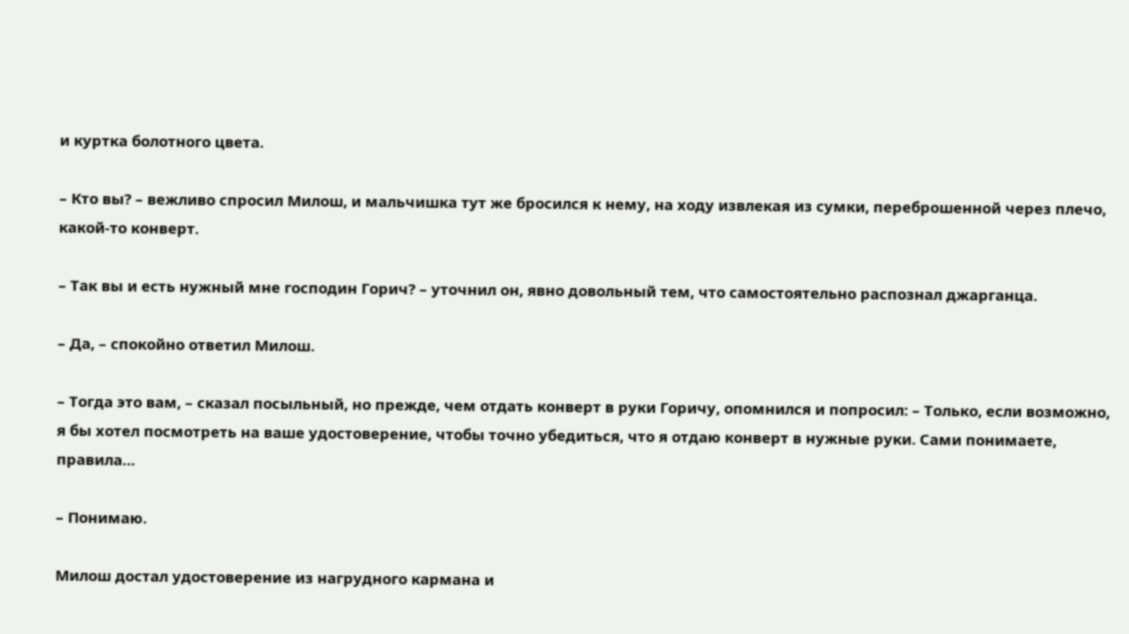и куртка болотного цвета.

– Кто вы? – вежливо спросил Милош, и мальчишка тут же бросился к нему, на ходу извлекая из сумки, переброшенной через плечо, какой-то конверт.

– Так вы и есть нужный мне господин Горич? – уточнил он, явно довольный тем, что самостоятельно распознал джарганца.

– Да, – спокойно ответил Милош.

– Тогда это вам, – сказал посыльный, но прежде, чем отдать конверт в руки Горичу, опомнился и попросил: – Только, если возможно, я бы хотел посмотреть на ваше удостоверение, чтобы точно убедиться, что я отдаю конверт в нужные руки. Сами понимаете, правила…

– Понимаю.

Милош достал удостоверение из нагрудного кармана и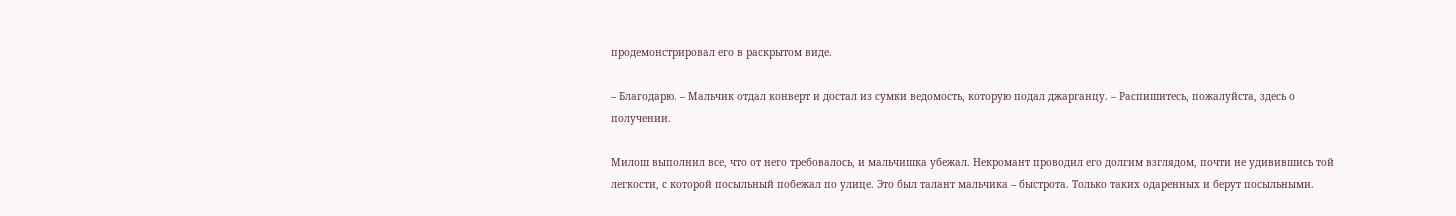продемонстрировал его в раскрытом виде.

– Благодарю. – Мальчик отдал конверт и достал из сумки ведомость, которую подал джарганцу. – Распишитесь, пожалуйста, здесь о получении.

Милош выполнил все, что от него требовалось, и мальчишка убежал. Некромант проводил его долгим взглядом, почти не удивившись той легкости, с которой посыльный побежал по улице. Это был талант мальчика – быстрота. Только таких одаренных и берут посыльными.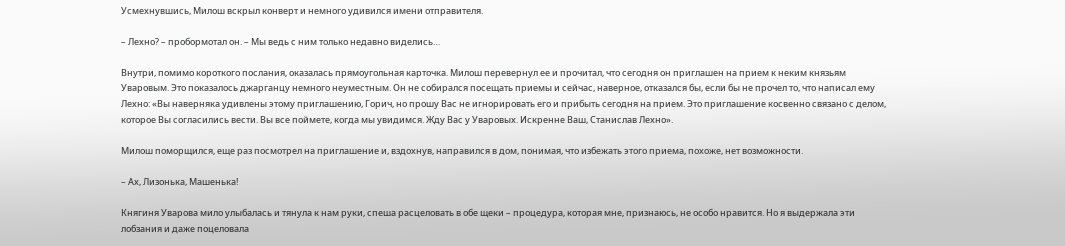Усмехнувшись, Милош вскрыл конверт и немного удивился имени отправителя.

– Лехно? – пробормотал он. – Мы ведь с ним только недавно виделись…

Внутри, помимо короткого послания, оказалась прямоугольная карточка. Милош перевернул ее и прочитал, что сегодня он приглашен на прием к неким князьям Уваровым. Это показалось джарганцу немного неуместным. Он не собирался посещать приемы и сейчас, наверное, отказался бы, если бы не прочел то, что написал ему Лехно: «Вы наверняка удивлены этому приглашению, Горич, но прошу Вас не игнорировать его и прибыть сегодня на прием. Это приглашение косвенно связано с делом, которое Вы согласились вести. Вы все поймете, когда мы увидимся. Жду Вас у Уваровых. Искренне Ваш, Станислав Лехно».

Милош поморщился, еще раз посмотрел на приглашение и, вздохнув, направился в дом, понимая, что избежать этого приема, похоже, нет возможности.

– Ах, Лизонька, Машенька!

Княгиня Уварова мило улыбалась и тянула к нам руки, спеша расцеловать в обе щеки – процедура, которая мне, признаюсь, не особо нравится. Но я выдержала эти лобзания и даже поцеловала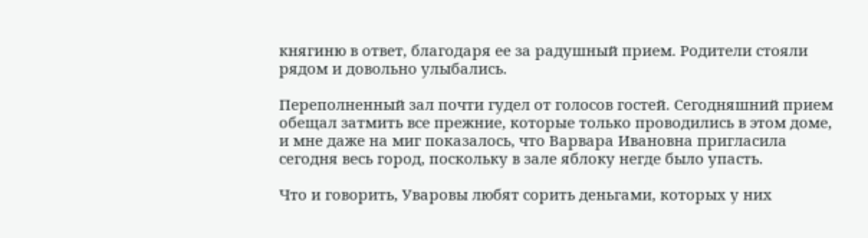княгиню в ответ, благодаря ее за радушный прием. Родители стояли рядом и довольно улыбались.

Переполненный зал почти гудел от голосов гостей. Сегодняшний прием обещал затмить все прежние, которые только проводились в этом доме, и мне даже на миг показалось, что Варвара Ивановна пригласила сегодня весь город, поскольку в зале яблоку негде было упасть.

Что и говорить, Уваровы любят сорить деньгами, которых у них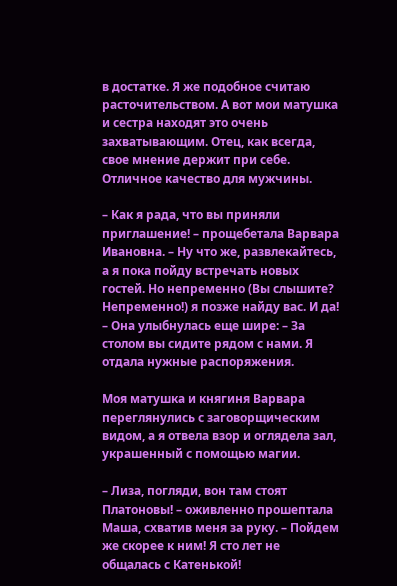в достатке. Я же подобное считаю расточительством. А вот мои матушка и сестра находят это очень захватывающим. Отец, как всегда, свое мнение держит при себе. Отличное качество для мужчины.

– Как я рада, что вы приняли приглашение! – прощебетала Варвара Ивановна. – Ну что же, развлекайтесь, а я пока пойду встречать новых гостей. Но непременно (Вы слышите? Непременно!) я позже найду вас. И да! – Она улыбнулась еще шире: – За столом вы сидите рядом с нами. Я отдала нужные распоряжения.

Моя матушка и княгиня Варвара переглянулись с заговорщическим видом, а я отвела взор и оглядела зал, украшенный с помощью магии.

– Лиза, погляди, вон там стоят Платоновы! – оживленно прошептала Маша, схватив меня за руку. – Пойдем же скорее к ним! Я сто лет не общалась с Катенькой!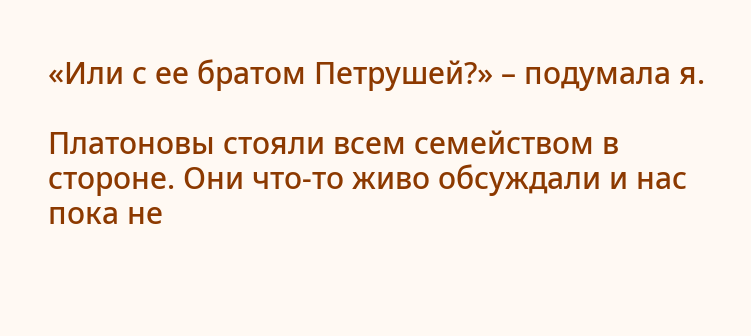«Или с ее братом Петрушей?» – подумала я.

Платоновы стояли всем семейством в стороне. Они что-то живо обсуждали и нас пока не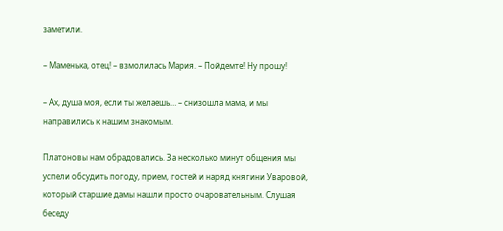заметили.

– Маменька, отец! – взмолилась Мария. – Пойдемте! Ну прошу!

– Ах, душа моя, если ты желаешь… – снизошла мама, и мы направились к нашим знакомым.

Платоновы нам обрадовались. За несколько минут общения мы успели обсудить погоду, прием, гостей и наряд княгини Уваровой, который старшие дамы нашли просто очаровательным. Слушая беседу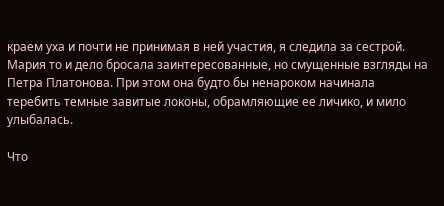краем уха и почти не принимая в ней участия, я следила за сестрой. Мария то и дело бросала заинтересованные, но смущенные взгляды на Петра Платонова. При этом она будто бы ненароком начинала теребить темные завитые локоны, обрамляющие ее личико, и мило улыбалась.

Что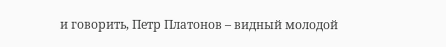и говорить, Петр Платонов – видный молодой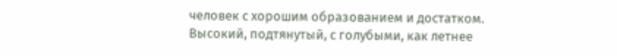человек с хорошим образованием и достатком. Высокий, подтянутый, с голубыми, как летнее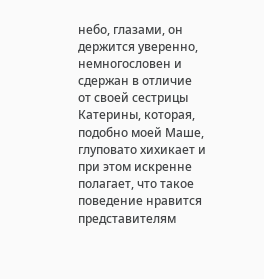небо, глазами, он держится уверенно, немногословен и сдержан в отличие от своей сестрицы Катерины, которая, подобно моей Маше, глуповато хихикает и при этом искренне полагает, что такое поведение нравится представителям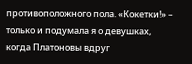противоположного пола. «Кокетки!» – только и подумала я о девушках, когда Платоновы вдруг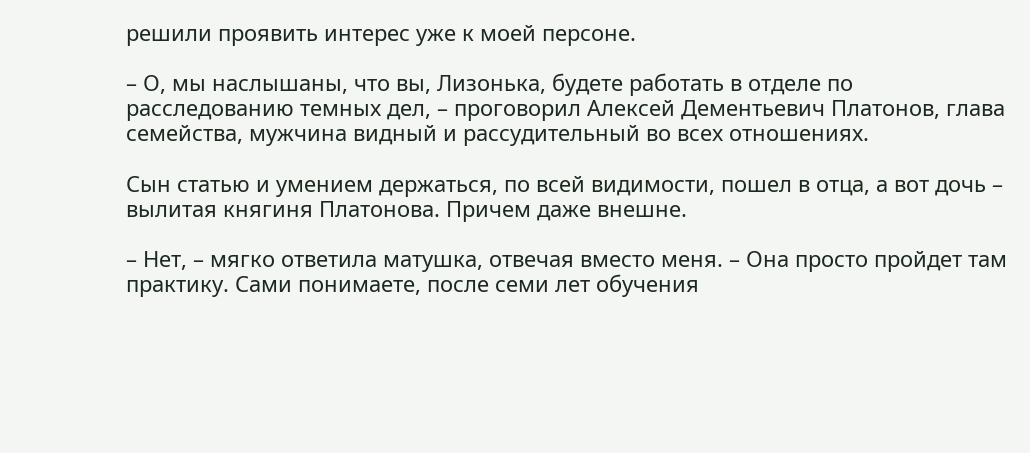решили проявить интерес уже к моей персоне.

– О, мы наслышаны, что вы, Лизонька, будете работать в отделе по расследованию темных дел, – проговорил Алексей Дементьевич Платонов, глава семейства, мужчина видный и рассудительный во всех отношениях.

Сын статью и умением держаться, по всей видимости, пошел в отца, а вот дочь – вылитая княгиня Платонова. Причем даже внешне.

– Нет, – мягко ответила матушка, отвечая вместо меня. – Она просто пройдет там практику. Сами понимаете, после семи лет обучения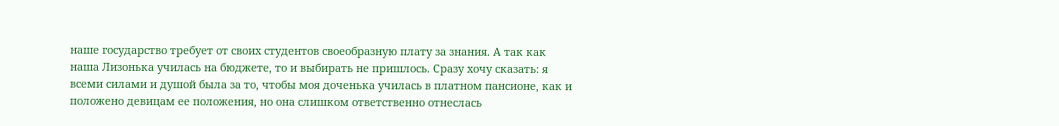наше государство требует от своих студентов своеобразную плату за знания. А так как наша Лизонька училась на бюджете, то и выбирать не пришлось. Сразу хочу сказать: я всеми силами и душой была за то, чтобы моя доченька училась в платном пансионе, как и положено девицам ее положения, но она слишком ответственно отнеслась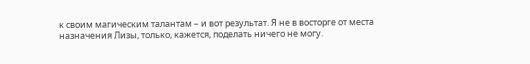к своим магическим талантам – и вот результат. Я не в восторге от места назначения Лизы, только, кажется, поделать ничего не могу.